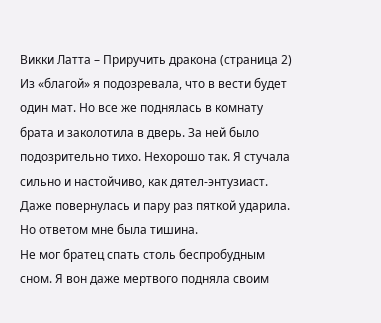Викки Латта – Приручить дракона (страница 2)
Из «благой» я подозревала, что в вести будет один мат. Но все же поднялась в комнату брата и заколотила в дверь. За ней было подозрительно тихо. Нехорошо так. Я стучала сильно и настойчиво, как дятел-энтузиаст. Даже повернулась и пару раз пяткой ударила. Но ответом мне была тишина.
Не мог братец спать столь беспробудным сном. Я вон даже мертвого подняла своим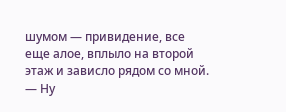шумом — привидение, все еще алое, вплыло на второй этаж и зависло рядом со мной.
— Ну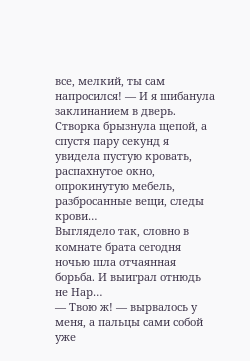все, мелкий, ты сам напросился! — И я шибанула заклинанием в дверь. Створка брызнула щепой, а спустя пару секунд я увидела пустую кровать, распахнутое окно, опрокинутую мебель, разбросанные вещи, следы крови…
Выглядело так, словно в комнате брата сегодня ночью шла отчаянная борьба. И выиграл отнюдь не Нар…
— Твою ж! — вырвалось у меня, а пальцы сами собой уже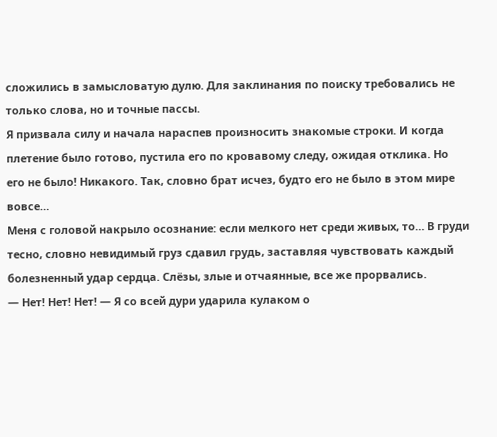сложились в замысловатую дулю. Для заклинания по поиску требовались не только слова, но и точные пассы.
Я призвала силу и начала нараспев произносить знакомые строки. И когда плетение было готово, пустила его по кровавому следу, ожидая отклика. Но его не было! Никакого. Так, словно брат исчез, будто его не было в этом мире вовсе…
Меня с головой накрыло осознание: если мелкого нет среди живых, то… В груди тесно, словно невидимый груз сдавил грудь, заставляя чувствовать каждый болезненный удар сердца. Слёзы, злые и отчаянные, все же прорвались.
— Нет! Нет! Нет! — Я со всей дури ударила кулаком о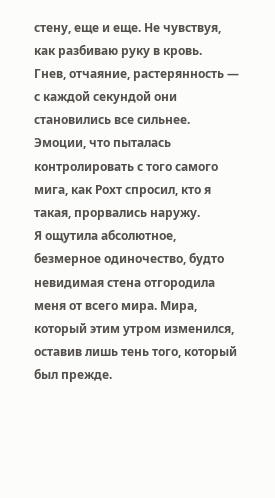стену, еще и еще. Не чувствуя, как разбиваю руку в кровь.
Гнев, отчаяние, растерянность — с каждой секундой они становились все сильнее. Эмоции, что пыталась контролировать с того самого мига, как Рохт спросил, кто я такая, прорвались наружу.
Я ощутила абсолютное, безмерное одиночество, будто невидимая стена отгородила меня от всего мира. Мира, который этим утром изменился, оставив лишь тень того, который был прежде.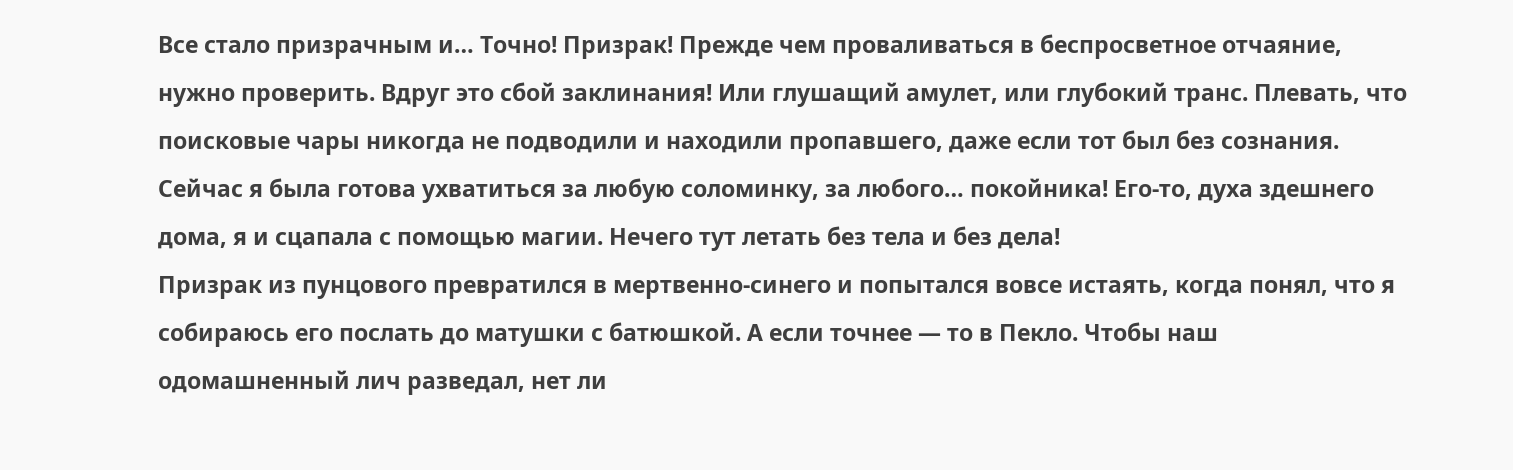Все стало призрачным и… Точно! Призрак! Прежде чем проваливаться в беспросветное отчаяние, нужно проверить. Вдруг это сбой заклинания! Или глушащий амулет, или глубокий транс. Плевать, что поисковые чары никогда не подводили и находили пропавшего, даже если тот был без сознания. Сейчас я была готова ухватиться за любую соломинку, за любого… покойника! Его-то, духа здешнего дома, я и сцапала с помощью магии. Нечего тут летать без тела и без дела!
Призрак из пунцового превратился в мертвенно-синего и попытался вовсе истаять, когда понял, что я собираюсь его послать до матушки с батюшкой. А если точнее — то в Пекло. Чтобы наш одомашненный лич разведал, нет ли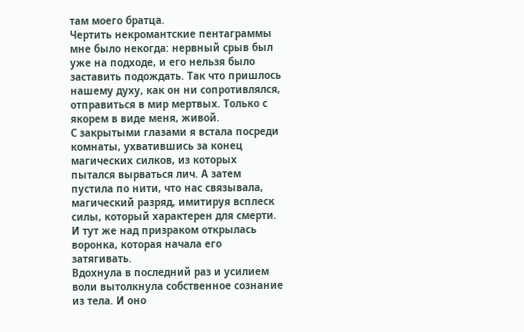там моего братца.
Чертить некромантские пентаграммы мне было некогда: нервный срыв был уже на подходе, и его нельзя было заставить подождать. Так что пришлось нашему духу, как он ни сопротивлялся, отправиться в мир мертвых. Только с якорем в виде меня, живой.
С закрытыми глазами я встала посреди комнаты, ухватившись за конец магических силков, из которых пытался вырваться лич. А затем пустила по нити, что нас связывала, магический разряд, имитируя всплеск силы, который характерен для смерти. И тут же над призраком открылась воронка, которая начала его затягивать.
Вдохнула в последний раз и усилием воли вытолкнула собственное сознание из тела. И оно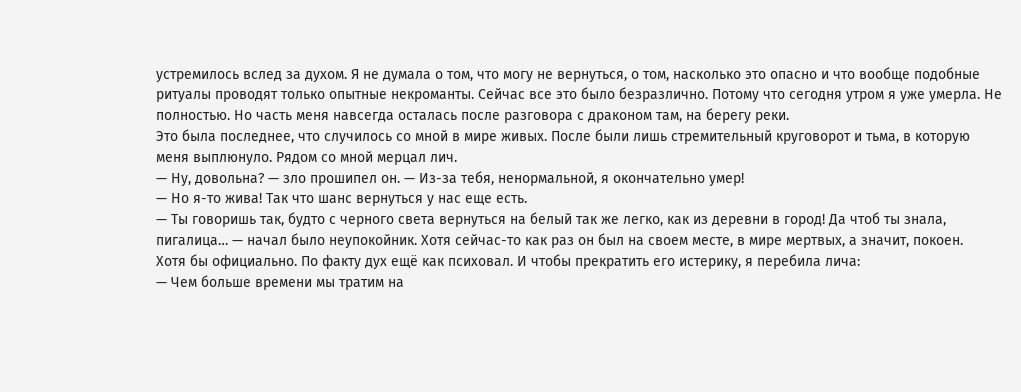устремилось вслед за духом. Я не думала о том, что могу не вернуться, о том, насколько это опасно и что вообще подобные ритуалы проводят только опытные некроманты. Сейчас все это было безразлично. Потому что сегодня утром я уже умерла. Не полностью. Но часть меня навсегда осталась после разговора с драконом там, на берегу реки.
Это была последнее, что случилось со мной в мире живых. После были лишь стремительный круговорот и тьма, в которую меня выплюнуло. Рядом со мной мерцал лич.
— Ну, довольна? — зло прошипел он. — Из-за тебя, ненормальной, я окончательно умер!
— Но я-то жива! Так что шанс вернуться у нас еще есть.
— Ты говоришь так, будто с черного света вернуться на белый так же легко, как из деревни в город! Да чтоб ты знала, пигалица… — начал было неупокойник. Хотя сейчас-то как раз он был на своем месте, в мире мертвых, а значит, покоен.
Хотя бы официально. По факту дух ещё как психовал. И чтобы прекратить его истерику, я перебила лича:
— Чем больше времени мы тратим на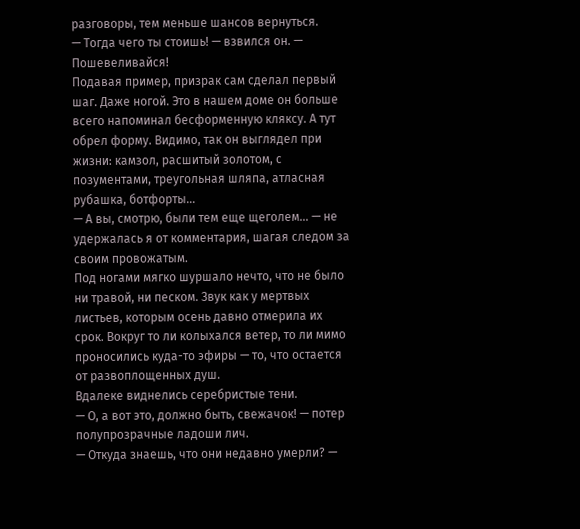разговоры, тем меньше шансов вернуться.
— Тогда чего ты стоишь! — взвился он. — Пошевеливайся!
Подавая пример, призрак сам сделал первый шаг. Даже ногой. Это в нашем доме он больше всего напоминал бесформенную кляксу. А тут обрел форму. Видимо, так он выглядел при жизни: камзол, расшитый золотом, с позументами, треугольная шляпа, атласная рубашка, ботфорты…
— А вы, смотрю, были тем еще щеголем… — не удержалась я от комментария, шагая следом за своим провожатым.
Под ногами мягко шуршало нечто, что не было ни травой, ни песком. Звук как у мертвых листьев, которым осень давно отмерила их срок. Вокруг то ли колыхался ветер, то ли мимо проносились куда-то эфиры — то, что остается от развоплощенных душ.
Вдалеке виднелись серебристые тени.
— О, а вот это, должно быть, свежачок! — потер полупрозрачные ладоши лич.
— Откуда знаешь, что они недавно умерли? —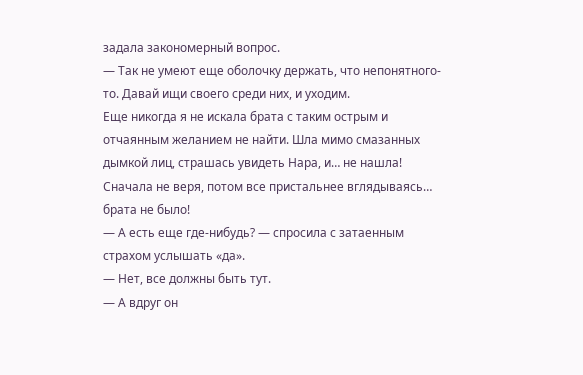задала закономерный вопрос.
— Так не умеют еще оболочку держать, что непонятного-то. Давай ищи своего среди них, и уходим.
Еще никогда я не искала брата с таким острым и отчаянным желанием не найти. Шла мимо смазанных дымкой лиц, страшась увидеть Нара, и… не нашла! Сначала не веря, потом все пристальнее вглядываясь… брата не было!
— А есть еще где-нибудь? — спросила с затаенным страхом услышать «да».
— Нет, все должны быть тут.
— А вдруг он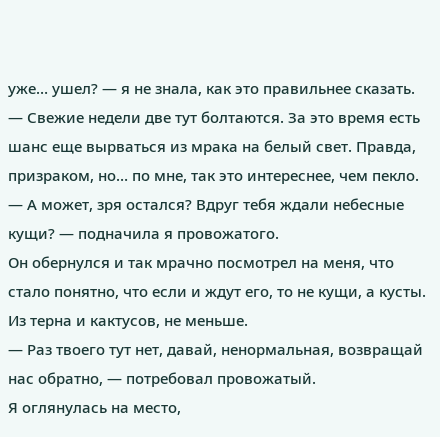уже… ушел? — я не знала, как это правильнее сказать.
— Свежие недели две тут болтаются. За это время есть шанс еще вырваться из мрака на белый свет. Правда, призраком, но… по мне, так это интереснее, чем пекло.
— А может, зря остался? Вдруг тебя ждали небесные кущи? — подначила я провожатого.
Он обернулся и так мрачно посмотрел на меня, что стало понятно, что если и ждут его, то не кущи, а кусты. Из терна и кактусов, не меньше.
— Раз твоего тут нет, давай, ненормальная, возвращай нас обратно, — потребовал провожатый.
Я оглянулась на место,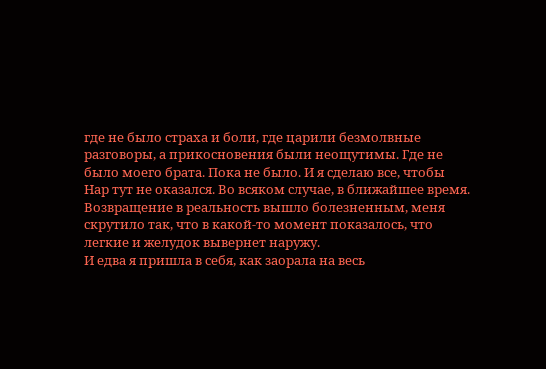где не было страха и боли, где царили безмолвные разговоры, а прикосновения были неощутимы. Где не было моего брата. Пока не было. И я сделаю все, чтобы Нар тут не оказался. Во всяком случае, в ближайшее время.
Возвращение в реальность вышло болезненным, меня скрутило так, что в какой-то момент показалось, что легкие и желудок вывернет наружу.
И едва я пришла в себя, как заорала на весь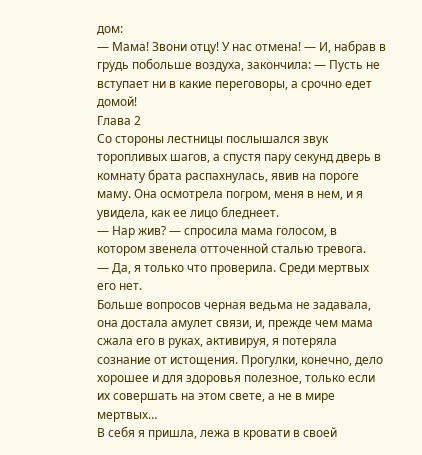дом:
— Мама! Звони отцу! У нас отмена! — И, набрав в грудь побольше воздуха, закончила: — Пусть не вступает ни в какие переговоры, а срочно едет домой!
Глава 2
Со стороны лестницы послышался звук торопливых шагов, а спустя пару секунд дверь в комнату брата распахнулась, явив на пороге маму. Она осмотрела погром, меня в нем, и я увидела, как ее лицо бледнеет.
— Нар жив? — спросила мама голосом, в котором звенела отточенной сталью тревога.
— Да, я только что проверила. Среди мертвых его нет.
Больше вопросов черная ведьма не задавала, она достала амулет связи, и, прежде чем мама сжала его в руках, активируя, я потеряла сознание от истощения. Прогулки, конечно, дело хорошее и для здоровья полезное, только если их совершать на этом свете, а не в мире мертвых…
В себя я пришла, лежа в кровати в своей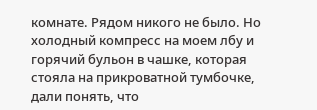комнате. Рядом никого не было. Но холодный компресс на моем лбу и горячий бульон в чашке, которая стояла на прикроватной тумбочке, дали понять, что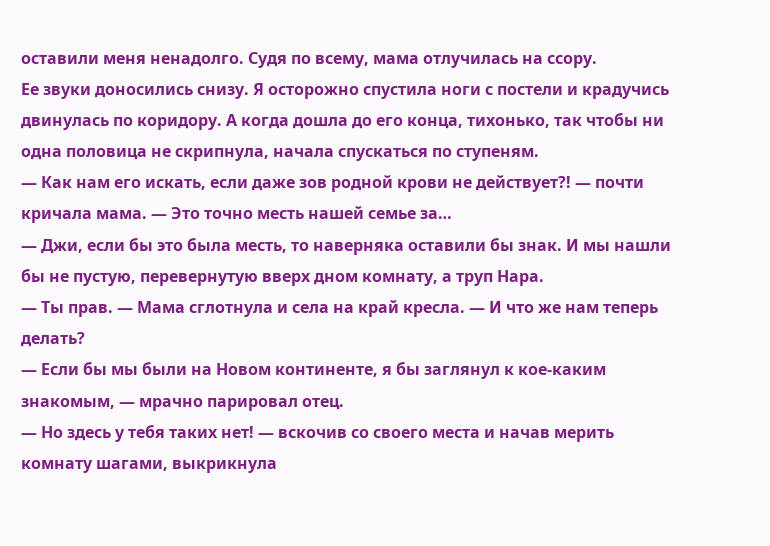оставили меня ненадолго. Судя по всему, мама отлучилась на ссору.
Ее звуки доносились снизу. Я осторожно спустила ноги с постели и крадучись двинулась по коридору. А когда дошла до его конца, тихонько, так чтобы ни одна половица не скрипнула, начала спускаться по ступеням.
— Как нам его искать, если даже зов родной крови не действует?! — почти кричала мама. — Это точно месть нашей семье за…
— Джи, если бы это была месть, то наверняка оставили бы знак. И мы нашли бы не пустую, перевернутую вверх дном комнату, а труп Нара.
— Ты прав. — Мама сглотнула и села на край кресла. — И что же нам теперь делать?
— Если бы мы были на Новом континенте, я бы заглянул к кое-каким знакомым, — мрачно парировал отец.
— Но здесь у тебя таких нет! — вскочив со своего места и начав мерить комнату шагами, выкрикнула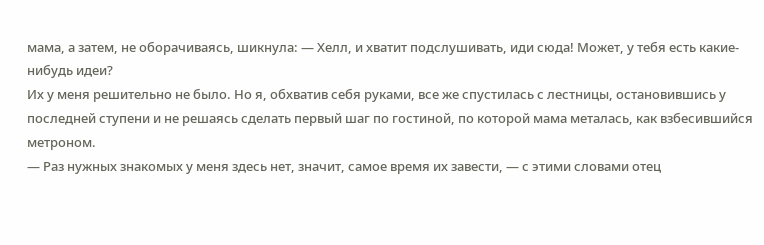мама, а затем, не оборачиваясь, шикнула: — Хелл, и хватит подслушивать, иди сюда! Может, у тебя есть какие-нибудь идеи?
Их у меня решительно не было. Но я, обхватив себя руками, все же спустилась с лестницы, остановившись у последней ступени и не решаясь сделать первый шаг по гостиной, по которой мама металась, как взбесившийся метроном.
— Раз нужных знакомых у меня здесь нет, значит, самое время их завести, — с этими словами отец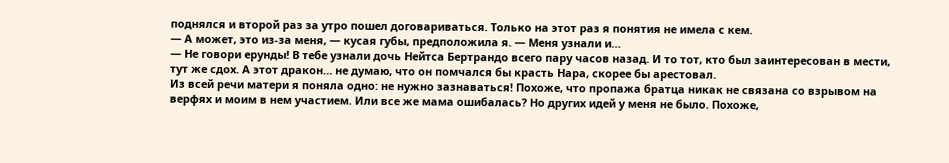поднялся и второй раз за утро пошел договариваться. Только на этот раз я понятия не имела с кем.
— А может, это из-за меня, — кусая губы, предположила я. — Меня узнали и…
— Не говори ерунды! В тебе узнали дочь Нейтса Бертрандо всего пару часов назад. И то тот, кто был заинтересован в мести, тут же сдох. А этот дракон… не думаю, что он помчался бы красть Нара, скорее бы арестовал.
Из всей речи матери я поняла одно: не нужно зазнаваться! Похоже, что пропажа братца никак не связана со взрывом на верфях и моим в нем участием. Или все же мама ошибалась? Но других идей у меня не было. Похоже,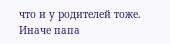что и у родителей тоже. Иначе папа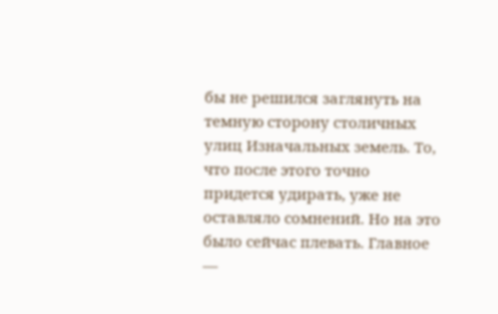бы не решился заглянуть на темную сторону столичных улиц Изначальных земель. То, что после этого точно придется удирать, уже не оставляло сомнений. Но на это было сейчас плевать. Главное —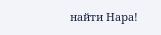найти Нара!